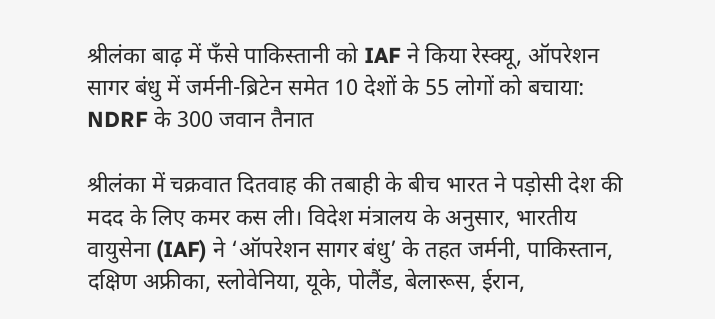श्रीलंका बाढ़ में फँसे पाकिस्तानी को IAF ने किया रेस्क्यू, ऑपरेशन सागर बंधु में जर्मनी-ब्रिटेन समेत 10 देशों के 55 लोगों को बचाया: NDRF के 300 जवान तैनात

श्रीलंका में चक्रवात दितवाह की तबाही के बीच भारत ने पड़ोसी देश की मदद के लिए कमर कस ली। विदेश मंत्रालय के अनुसार, भारतीय वायुसेना (IAF) ने ‘ऑपरेशन सागर बंधु’ के तहत जर्मनी, पाकिस्तान, दक्षिण अफ्रीका, स्लोवेनिया, यूके, पोलैंड, बेलारूस, ईरान,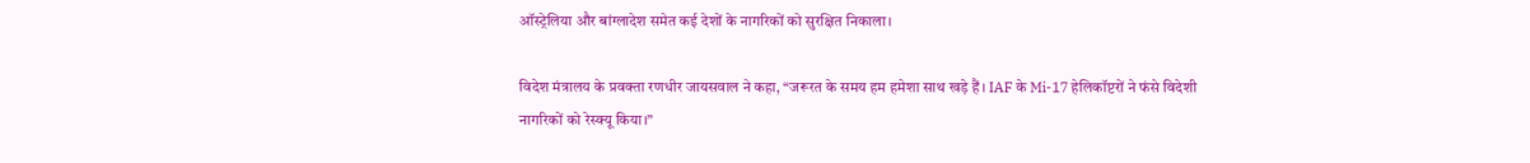ऑस्ट्रेलिया और बांग्लादेश समेत कई देशों के नागरिकों को सुरक्षित निकाला।

विदेश मंत्रालय के प्रवक्ता रणधीर जायसवाल ने कहा, “जरूरत के समय हम हमेशा साथ खड़े हैं। IAF के Mi-17 हेलिकॉप्टरों ने फंसे विदेशी नागरिकों को रेस्क्यू किया।”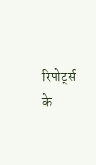रिपोर्ट्स के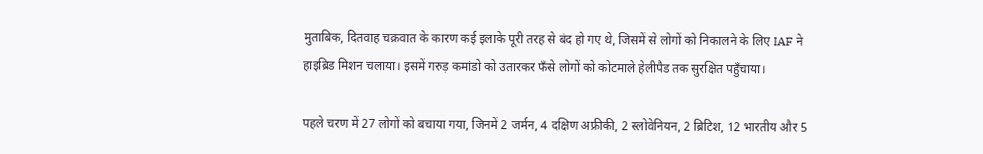मुताबिक, दितवाह चक्रवात के कारण कई इलाके पूरी तरह से बंद हो गए थे, जिसमें से लोगों को निकालने के लिए IAF ने हाइब्रिड मिशन चलाया। इसमें गरुड़ कमांडो को उतारकर फँसे लोगों को कोटमाले हेलीपैड तक सुरक्षित पहुँचाया।

पहले चरण में 27 लोगों को बचाया गया, जिनमें 2 जर्मन, 4 दक्षिण अफ्रीकी, 2 स्लोवेनियन, 2 ब्रिटिश, 12 भारतीय और 5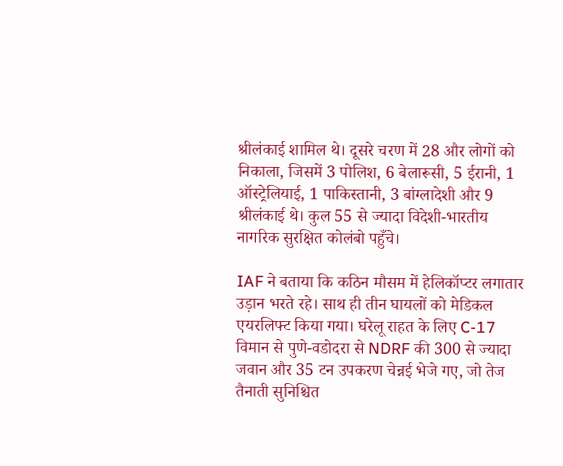श्रीलंकाई शामिल थे। दूसरे चरण में 28 और लोगों को निकाला, जिसमें 3 पोलिश, 6 बेलारूसी, 5 ईरानी, 1 ऑस्ट्रेलियाई, 1 पाकिस्तानी, 3 बांग्लादेशी और 9 श्रीलंकाई थे। कुल 55 से ज्यादा विदेशी-भारतीय नागरिक सुरक्षित कोलंबो पहुँचे।

IAF ने बताया कि कठिन मौसम में हेलिकॉप्टर लगातार उड़ान भरते रहे। साथ ही तीन घायलों को मेडिकल एयरलिफ्ट किया गया। घरेलू राहत के लिए C-17 विमान से पुणे-वडोदरा से NDRF की 300 से ज्यादा जवान और 35 टन उपकरण चेन्नई भेजे गए, जो तेज तैनाती सुनिश्चित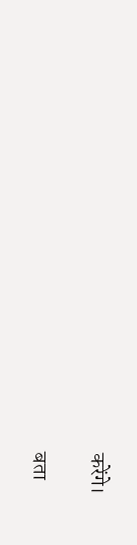करेंगे।

बता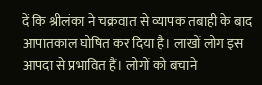दें कि श्रीलंका ने चक्रवात से व्यापक तबाही के बाद आपातकाल घोषित कर दिया है। लाखों लोग इस आपदा से प्रभावित हैं। लोगों को बचाने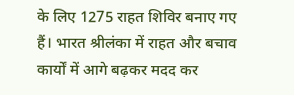के लिए 1275 राहत शिविर बनाए गए हैं। भारत श्रीलंका में राहत और बचाव कार्यों में आगे बढ़कर मदद कर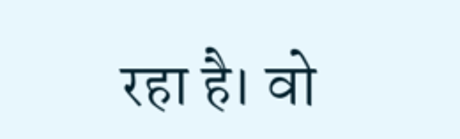रहा है। वो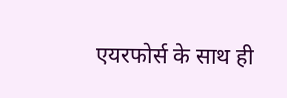एयरफोर्स के साथ ही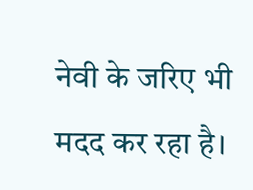नेवी के जरिए भी मदद कर रहा है।